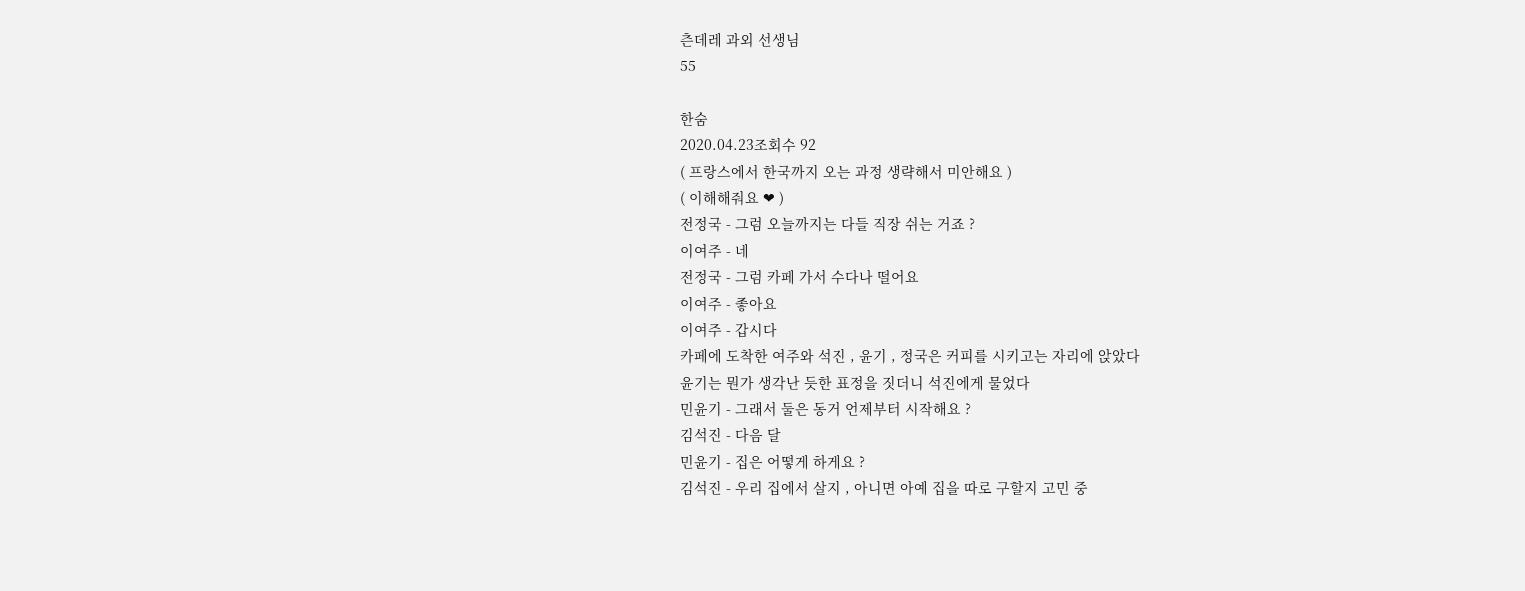츤데레 과외 선생님
55

한숨
2020.04.23조회수 92
( 프랑스에서 한국까지 오는 과정 생략해서 미안해요 )
( 이해해줘요 ❤ )
전정국 - 그럼 오늘까지는 다들 직장 쉬는 거죠 ?
이여주 - 네
전정국 - 그럼 카페 가서 수다나 떨어요
이여주 - 좋아요
이여주 - 갑시다
카페에 도착한 여주와 석진 , 윤기 , 정국은 커피를 시키고는 자리에 앉았다
윤기는 뭔가 생각난 듯한 표정을 짓더니 석진에게 물었다
민윤기 - 그래서 둘은 동거 언제부터 시작해요 ?
김석진 - 다음 달
민윤기 - 집은 어떻게 하게요 ?
김석진 - 우리 집에서 살지 , 아니면 아예 집을 따로 구할지 고민 중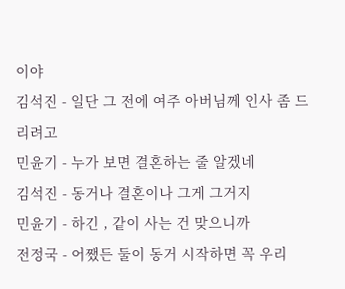이야
김석진 - 일단 그 전에 여주 아버님께 인사 좀 드리려고
민윤기 - 누가 보면 결혼하는 줄 알겠네
김석진 - 동거나 결혼이나 그게 그거지
민윤기 - 하긴 , 같이 사는 건 맞으니까
전정국 - 어쨌든 둘이 동거 시작하면 꼭 우리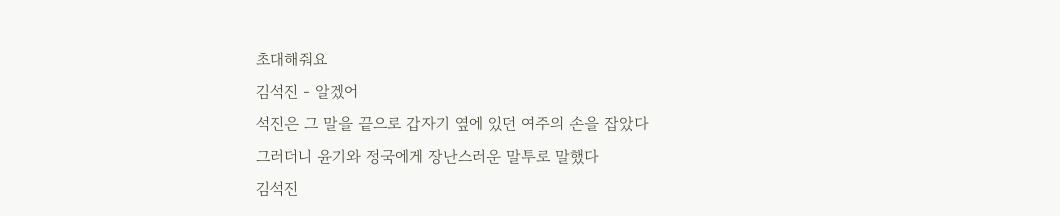초대해줘요
김석진 - 알겠어
석진은 그 말을 끝으로 갑자기 옆에 있던 여주의 손을 잡았다
그러더니 윤기와 정국에게 장난스러운 말투로 말했다
김석진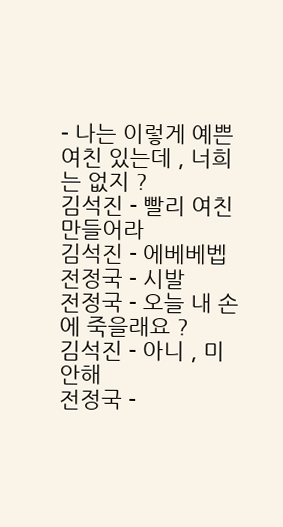- 나는 이렇게 예쁜 여친 있는데 , 너희는 없지 ?
김석진 - 빨리 여친 만들어라
김석진 - 에베베벱
전정국 - 시발
전정국 - 오늘 내 손에 죽을래요 ?
김석진 - 아니 , 미안해
전정국 -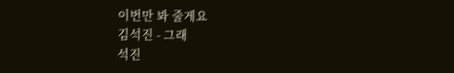이번만 봐 줄게요
김석진 - 그래
석진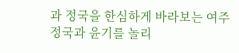과 정국을 한심하게 바라보는 여주
정국과 윤기를 놀리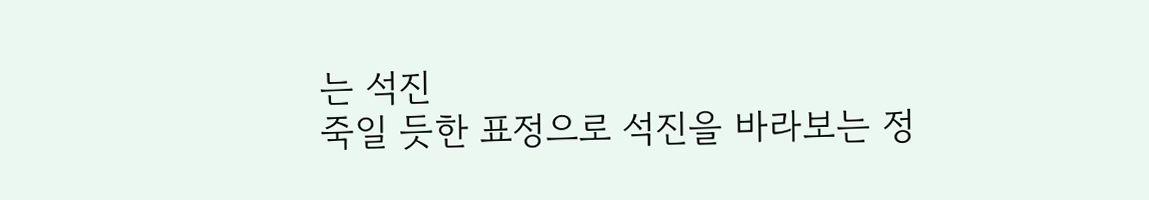는 석진
죽일 듯한 표정으로 석진을 바라보는 정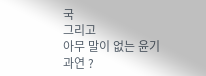국
그리고
아무 말이 없는 윤기
과연 ?